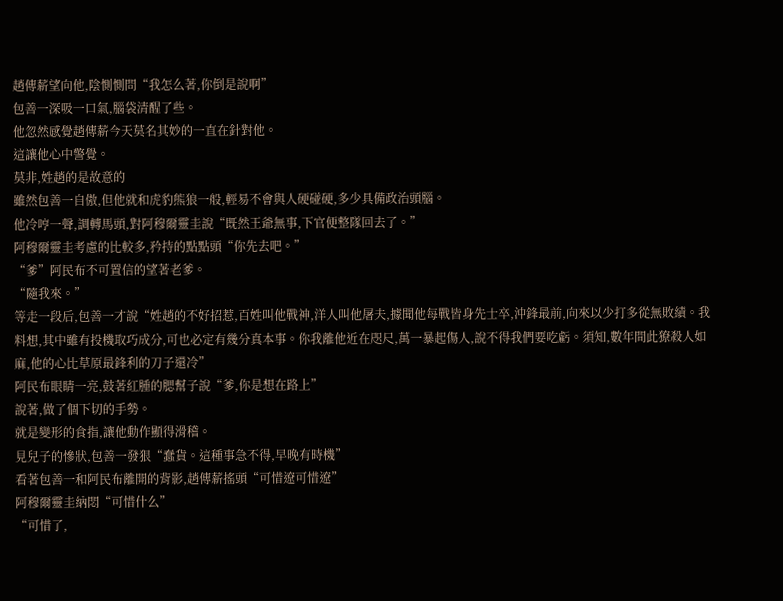趙傳薪望向他,陰惻惻問“我怎么著,你倒是說啊”
包善一深吸一口氣,腦袋清醒了些。
他忽然感覺趙傳薪今天莫名其妙的一直在針對他。
這讓他心中警覺。
莫非,姓趙的是故意的
雖然包善一自傲,但他就和虎豹熊狼一般,輕易不會與人硬碰硬,多少具備政治頭腦。
他冷哼一聲,調轉馬頭,對阿穆爾靈圭說“既然王爺無事,下官便整隊回去了。”
阿穆爾靈圭考慮的比較多,矜持的點點頭“你先去吧。”
“爹”阿民布不可置信的望著老爹。
“隨我來。”
等走一段后,包善一才說“姓趙的不好招惹,百姓叫他戰神,洋人叫他屠夫,據聞他每戰皆身先士卒,沖鋒最前,向來以少打多從無敗績。我料想,其中雖有投機取巧成分,可也必定有幾分真本事。你我離他近在咫尺,萬一暴起傷人,說不得我們要吃虧。須知,數年間此獠殺人如麻,他的心比草原最鋒利的刀子還冷”
阿民布眼睛一亮,鼓著紅腫的腮幫子說“爹,你是想在路上”
說著,做了個下切的手勢。
就是變形的食指,讓他動作顯得滑稽。
見兒子的慘狀,包善一發狠“蠢貨。這種事急不得,早晚有時機”
看著包善一和阿民布離開的背影,趙傳薪搖頭“可惜遼可惜遼”
阿穆爾靈圭納悶“可惜什么”
“可惜了,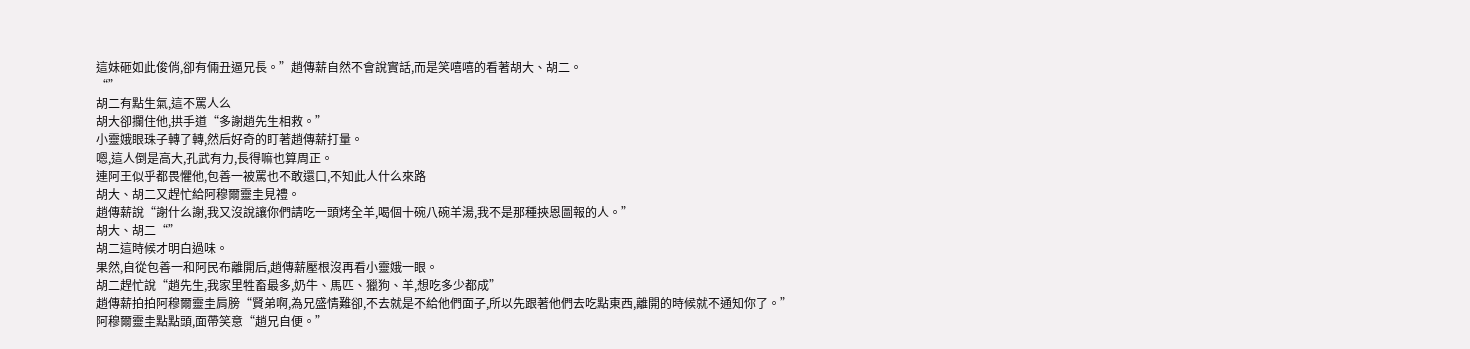這妹砸如此俊俏,卻有倆丑逼兄長。”趙傳薪自然不會說實話,而是笑嘻嘻的看著胡大、胡二。
“”
胡二有點生氣,這不罵人么
胡大卻攔住他,拱手道“多謝趙先生相救。”
小靈娥眼珠子轉了轉,然后好奇的盯著趙傳薪打量。
嗯,這人倒是高大,孔武有力,長得嘛也算周正。
連阿王似乎都畏懼他,包善一被罵也不敢還口,不知此人什么來路
胡大、胡二又趕忙給阿穆爾靈圭見禮。
趙傳薪說“謝什么謝,我又沒說讓你們請吃一頭烤全羊,喝個十碗八碗羊湯,我不是那種挾恩圖報的人。”
胡大、胡二“”
胡二這時候才明白過味。
果然,自從包善一和阿民布離開后,趙傳薪壓根沒再看小靈娥一眼。
胡二趕忙說“趙先生,我家里牲畜最多,奶牛、馬匹、獵狗、羊,想吃多少都成”
趙傳薪拍拍阿穆爾靈圭肩膀“賢弟啊,為兄盛情難卻,不去就是不給他們面子,所以先跟著他們去吃點東西,離開的時候就不通知你了。”
阿穆爾靈圭點點頭,面帶笑意“趙兄自便。”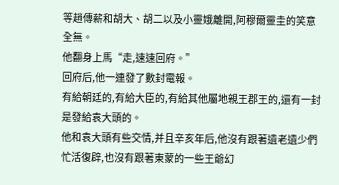等趙傳薪和胡大、胡二以及小靈娥離開,阿穆爾靈圭的笑意全無。
他翻身上馬“走,速速回府。”
回府后,他一連發了數封電報。
有給朝廷的,有給大臣的,有給其他屬地親王郡王的,還有一封是發給袁大頭的。
他和袁大頭有些交情,并且辛亥年后,他沒有跟著遺老遺少們忙活復辟,也沒有跟著東蒙的一些王爺幻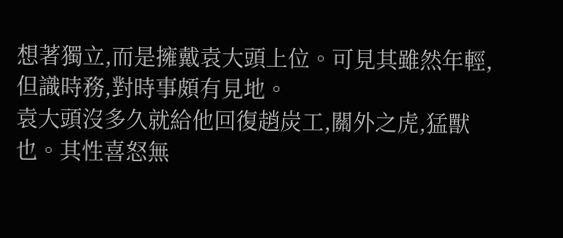想著獨立,而是擁戴袁大頭上位。可見其雖然年輕,但識時務,對時事頗有見地。
袁大頭沒多久就給他回復趙炭工,關外之虎,猛獸也。其性喜怒無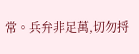常。兵弁非足萬,切勿捋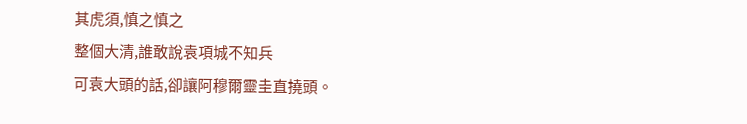其虎須,慎之慎之
整個大清,誰敢說袁項城不知兵
可袁大頭的話,卻讓阿穆爾靈圭直撓頭。